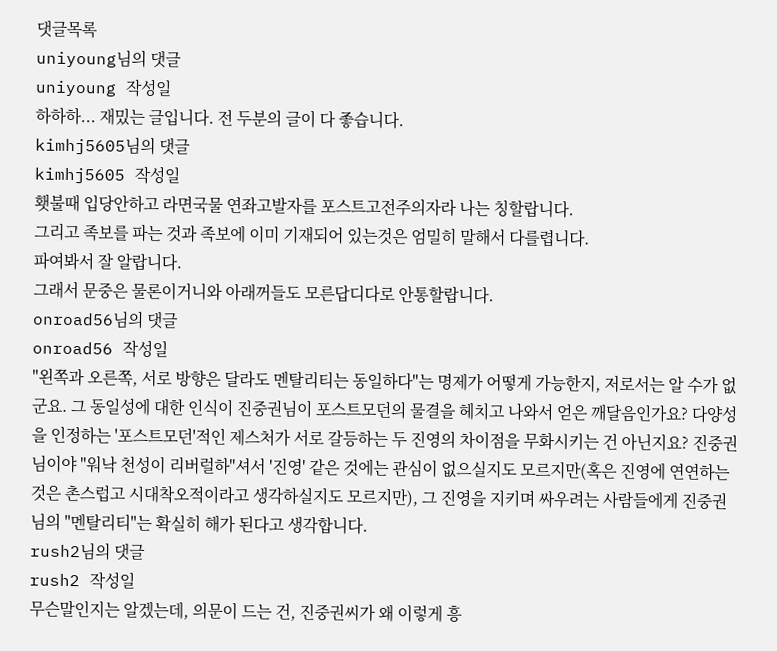댓글목록
uniyoung님의 댓글
uniyoung 작성일
하하하... 재밌는 글입니다. 전 두분의 글이 다 좋습니다.
kimhj5605님의 댓글
kimhj5605 작성일
횃불때 입당안하고 라면국물 연좌고발자를 포스트고전주의자라 나는 칭할랍니다.
그리고 족보를 파는 것과 족보에 이미 기재되어 있는것은 엄밀히 말해서 다를렵니다.
파여봐서 잘 알랍니다.
그래서 문중은 물론이거니와 아래꺼들도 모른답디다로 안통할랍니다.
onroad56님의 댓글
onroad56 작성일
"왼쪽과 오른쪽, 서로 방향은 달라도 멘탈리티는 동일하다"는 명제가 어떻게 가능한지, 저로서는 알 수가 없군요. 그 동일성에 대한 인식이 진중권님이 포스트모던의 물결을 헤치고 나와서 얻은 깨달음인가요? 다양성을 인정하는 '포스트모던'적인 제스처가 서로 갈등하는 두 진영의 차이점을 무화시키는 건 아닌지요? 진중권님이야 "워낙 천성이 리버럴하"셔서 '진영' 같은 것에는 관심이 없으실지도 모르지만(혹은 진영에 연연하는 것은 촌스럽고 시대착오적이라고 생각하실지도 모르지만), 그 진영을 지키며 싸우려는 사람들에게 진중권님의 "멘탈리티"는 확실히 해가 된다고 생각합니다.
rush2님의 댓글
rush2 작성일
무슨말인지는 알겠는데, 의문이 드는 건, 진중권씨가 왜 이렇게 흥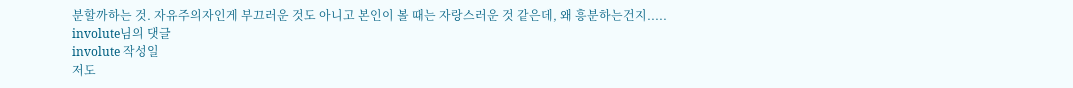분할까하는 것. 자유주의자인게 부끄러운 것도 아니고 본인이 볼 때는 자랑스러운 것 같은데, 왜 흥분하는건지.....
involute님의 댓글
involute 작성일
저도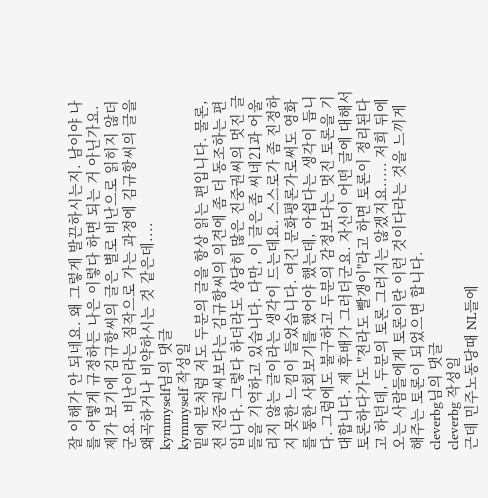잘 이해가 안 되네요. 왜 그렇게 발끈하시는지. 남이야 나를 어떻게 규정하든 나은 이렇다 하면 되는 거 아닌가요. 제가 보기에 김규항씨의 글은 별로 비난으로 읽히지 않더군요. 비난이라는 짐작으로 가는 과정에 김규항씨의 글을 왜곡하거나 비약하시는 것 같은데....
kymmyself님의 댓글
kymmyself 작성일
밑에 분처럼 저도 두분의 글을 항상 읽는 편입니다. 물론, 전 진중권씨보다는 김규항씨의 의견에 좀 더 동조하는 편입니다. 그렇다 하더라도 상당히 많은 진중권씨의 멋진 글들을 기억하고 있습니다. 다만, 이 글은 좀 씨네21과 어울리지 않는 글이라는 생각이 드는데요. 스스로가 좀 진정하지 못한 느낌이 들었습니다. 여긴 문화평론가로써도 영화를 통한 사회보기를 했어야 했는데, 아쉽다는 생각이 듭니다. 그럼에도 불구하고 두분의 감정보다는 멋진 토론을 기대합니다. 제 후배가 그러더군요. 자신이 어떤 글에 대해서 토론하다가도 "전라도 빨갱이"라고 하면 토론이 정리된다고 하던데, 두분의 토론 그러지는 않겠지요..... 저희 뒤에 오는 사람들에게 토론이란 이런 것이다라는 것을 느끼게 해주는 토론이 되었으면 합니다.
cleverbg님의 댓글
cleverbg 작성일
근데 민주노동당때 NL들에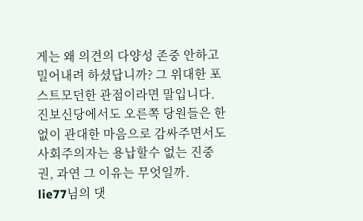게는 왜 의견의 다양성 존중 안하고 밀어내려 하셨답니까? 그 위대한 포스트모던한 관점이라면 말입니다. 진보신당에서도 오른쪽 당원들은 한없이 관대한 마음으로 감싸주면서도 사회주의자는 용납할수 없는 진중권, 과연 그 이유는 무엇일까.
lie77님의 댓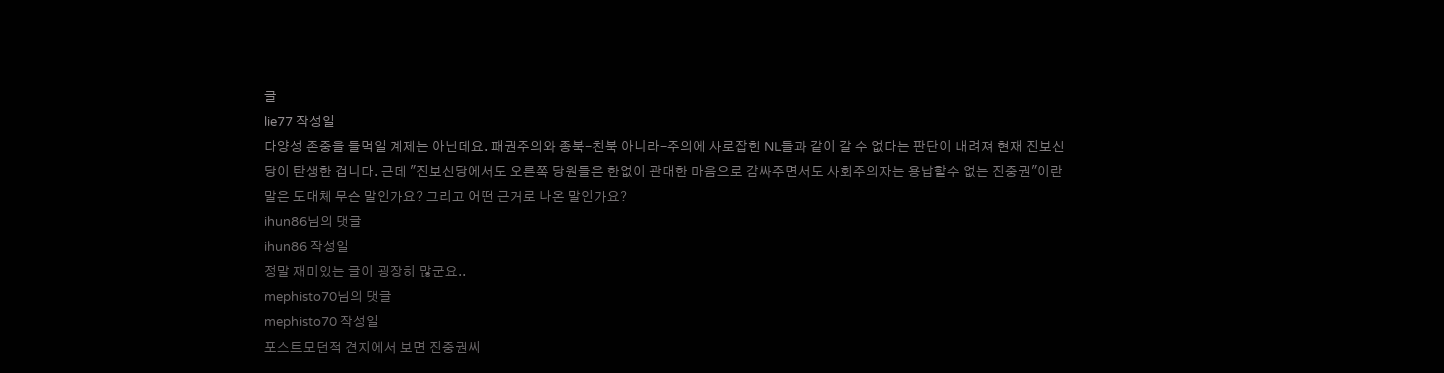글
lie77 작성일
다양성 존중을 들먹일 계제는 아닌데요. 패권주의와 종북-친북 아니라-주의에 사로잡힌 NL들과 같이 갈 수 없다는 판단이 내려져 현재 진보신당이 탄생한 겁니다. 근데 "진보신당에서도 오른쪽 당원들은 한없이 관대한 마음으로 감싸주면서도 사회주의자는 용납할수 없는 진중권"이란 말은 도대체 무슨 말인가요? 그리고 어떤 근거로 나온 말인가요?
ihun86님의 댓글
ihun86 작성일
정말 재미있는 글이 굉장히 많군요..
mephisto70님의 댓글
mephisto70 작성일
포스트모던적 견지에서 보면 진중권씨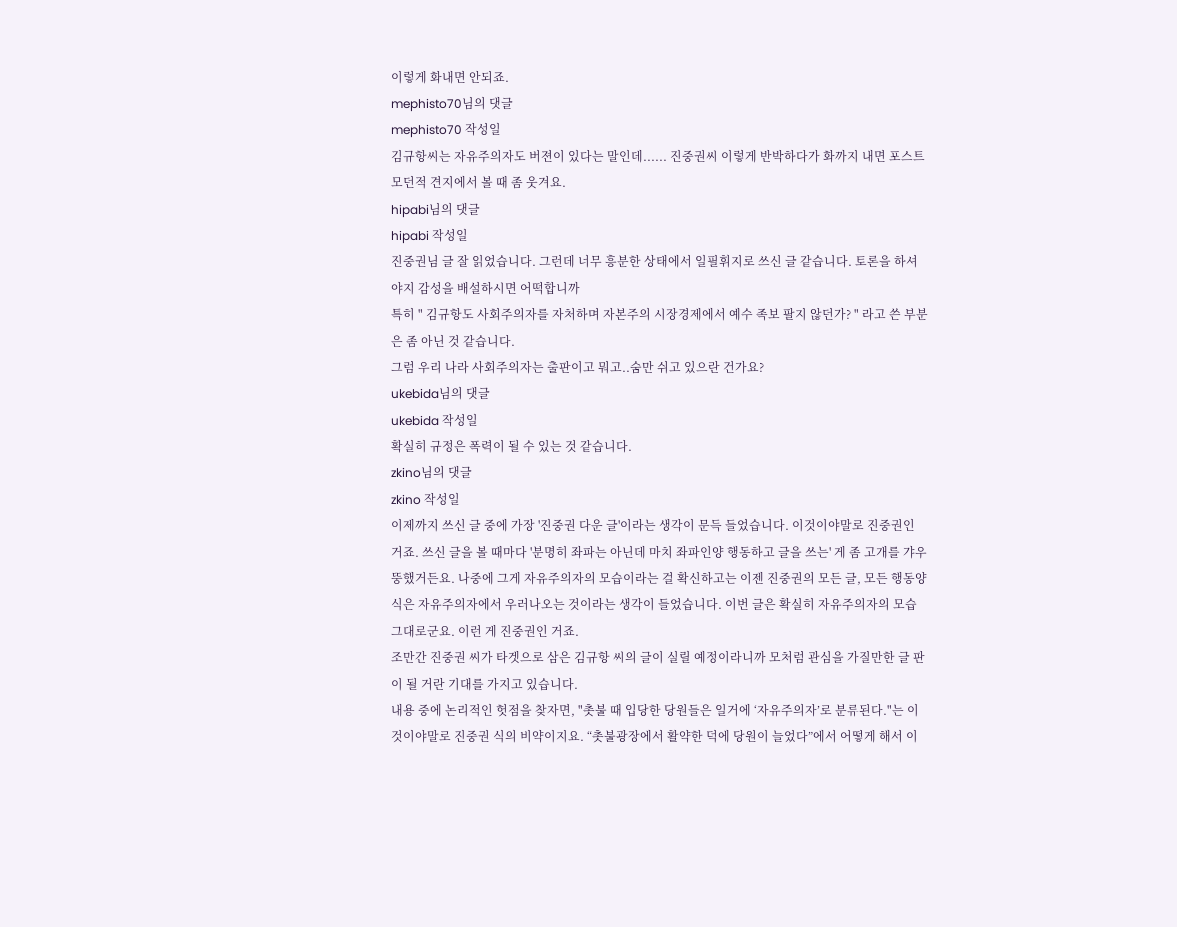이렇게 화내면 안되죠.
mephisto70님의 댓글
mephisto70 작성일
김규항씨는 자유주의자도 버젼이 있다는 말인데...... 진중권씨 이렇게 반박하다가 화까지 내면 포스트모던적 견지에서 볼 때 좀 웃겨요.
hipabi님의 댓글
hipabi 작성일
진중권님 글 잘 읽었습니다. 그런데 너무 흥분한 상태에서 일필휘지로 쓰신 글 같습니다. 토론을 하셔야지 감성을 배설하시면 어떡합니까
특히 " 김규항도 사회주의자를 자처하며 자본주의 시장경제에서 예수 족보 팔지 않던가? " 라고 쓴 부분은 좀 아닌 것 같습니다.
그럼 우리 나라 사회주의자는 출판이고 뭐고..숨만 쉬고 있으란 건가요?
ukebida님의 댓글
ukebida 작성일
확실히 규정은 폭력이 될 수 있는 것 같습니다.
zkino님의 댓글
zkino 작성일
이제까지 쓰신 글 중에 가장 '진중권 다운 글'이라는 생각이 문득 들었습니다. 이것이야말로 진중권인 거죠. 쓰신 글을 볼 때마다 '분명히 좌파는 아닌데 마치 좌파인양 행동하고 글을 쓰는' 게 좀 고개를 갸우뚱했거든요. 나중에 그게 자유주의자의 모습이라는 걸 확신하고는 이젠 진중권의 모든 글, 모든 행동양식은 자유주의자에서 우러나오는 것이라는 생각이 들었습니다. 이번 글은 확실히 자유주의자의 모습 그대로군요. 이런 게 진중권인 거죠.
조만간 진중권 씨가 타겟으로 삼은 김규항 씨의 글이 실릴 예정이라니까 모처럼 관심을 가질만한 글 판이 될 거란 기대를 가지고 있습니다.
내용 중에 논리적인 헛점을 찾자면, "촛불 때 입당한 당원들은 일거에 ‘자유주의자’로 분류된다."는 이것이야말로 진중권 식의 비약이지요. “촛불광장에서 활약한 덕에 당원이 늘었다”에서 어떻게 해서 이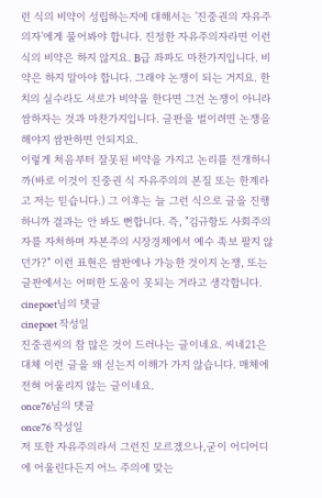런 식의 비약이 성립하는지에 대해서는 '진중권의 자유주의자'에게 물어봐야 합니다. 진정한 자유주의자라면 이런 식의 비약은 하지 않지요. B급 좌파도 마찬가지입니다. 비약은 하지 말아야 합니다. 그래야 논쟁이 되는 거지요. 한치의 실수라도 서로가 비약을 한다면 그건 논쟁이 아니라 쌈하자는 것과 마찬가지입니다. 글판을 벌이려면 논쟁을 해야지 쌈판하면 안되지요.
이렇게 처음부터 잘못된 비약을 가지고 논리를 전개하니까(바로 이것이 진중권 식 자유주의의 본질 또는 한계라고 저는 믿습니다.) 그 이후는 늘 그런 식으로 글을 진행하니까 결과는 안 봐도 뻔합니다. 즉, "김규항도 사회주의자를 자처하며 자본주의 시장경제에서 예수 족보 팔지 않던가?" 이런 표현은 쌈판에나 가능한 것이지 논쟁, 또는 글판에서는 어떠한 도움이 못되는 거라고 생각합니다.
cinepoet님의 댓글
cinepoet 작성일
진중권씨의 참 많은 것이 드러나는 글이네요. 씨네21은 대체 이런 글을 왜 싣는지 이해가 가지 않습니다. 매체에 전혀 어울리지 않는 글이네요.
once76님의 댓글
once76 작성일
저 또한 자유주의라서 그런진 모르겠으나,굳이 어디어디에 어울린다든지 어느 주의에 맞는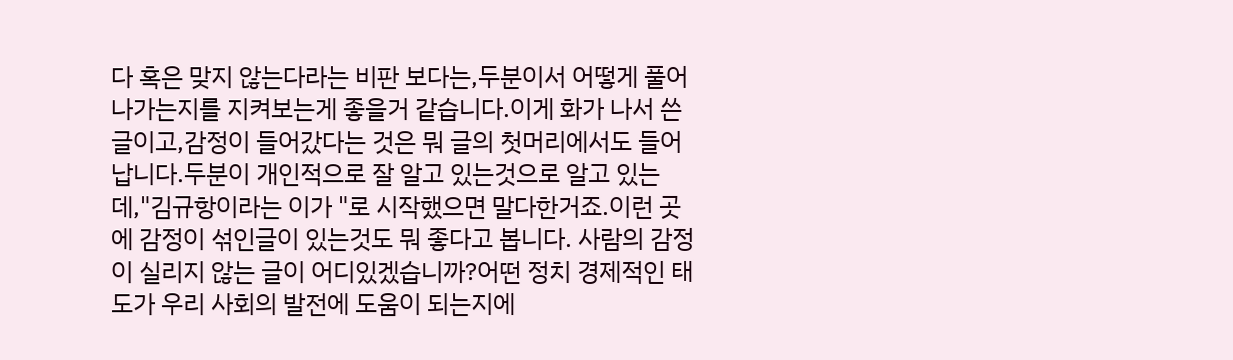다 혹은 맞지 않는다라는 비판 보다는,두분이서 어떻게 풀어나가는지를 지켜보는게 좋을거 같습니다.이게 화가 나서 쓴글이고,감정이 들어갔다는 것은 뭐 글의 첫머리에서도 들어납니다.두분이 개인적으로 잘 알고 있는것으로 알고 있는데,"김규항이라는 이가 "로 시작했으면 말다한거죠.이런 곳에 감정이 섞인글이 있는것도 뭐 좋다고 봅니다. 사람의 감정이 실리지 않는 글이 어디있겠습니까?어떤 정치 경제적인 태도가 우리 사회의 발전에 도움이 되는지에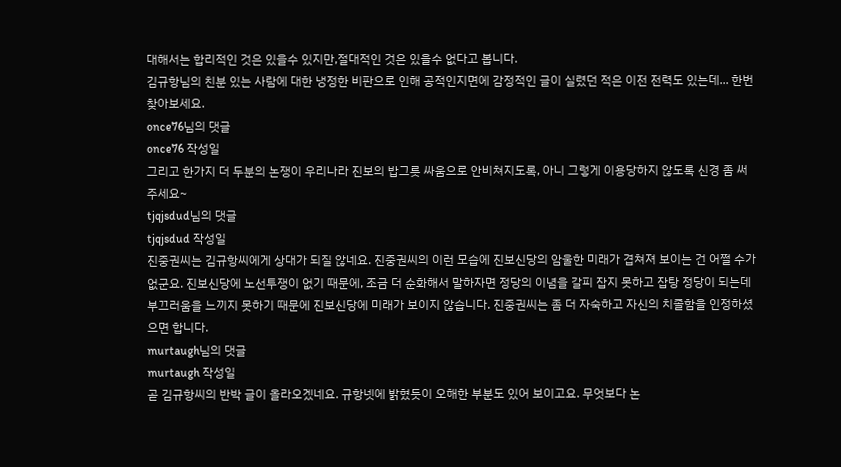대해서는 합리적인 것은 있을수 있지만,절대적인 것은 있을수 없다고 봅니다.
김규항님의 친분 있는 사람에 대한 냉정한 비판으로 인해 공적인지면에 감정적인 글이 실렸던 적은 이전 전력도 있는데... 한번 찾아보세요.
once76님의 댓글
once76 작성일
그리고 한가지 더 두분의 논쟁이 우리나라 진보의 밥그릇 싸움으로 안비쳐지도록, 아니 그렇게 이용당하지 않도록 신경 좀 써주세요~
tjqjsdud님의 댓글
tjqjsdud 작성일
진중권씨는 김규항씨에게 상대가 되질 않네요. 진중권씨의 이런 모습에 진보신당의 암울한 미래가 겹쳐져 보이는 건 어쩔 수가 없군요. 진보신당에 노선투쟁이 없기 때문에, 조금 더 순화해서 말하자면 정당의 이념을 갈피 잡지 못하고 잡탕 정당이 되는데 부끄러움을 느끼지 못하기 때문에 진보신당에 미래가 보이지 않습니다. 진중권씨는 좀 더 자숙하고 자신의 치졸함을 인정하셨으면 합니다.
murtaugh님의 댓글
murtaugh 작성일
곧 김규항씨의 반박 글이 올라오겠네요. 규항넷에 밝혔듯이 오해한 부분도 있어 보이고요. 무엇보다 논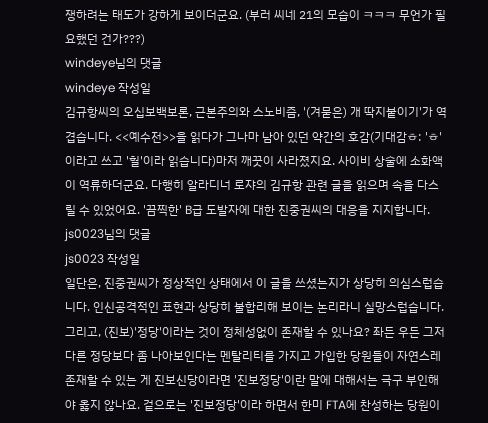쟁하려는 태도가 강하게 보이더군요. (부러 씨네 21의 모습이 ㅋㅋㅋ 무언가 필요했던 건가???)
windeye님의 댓글
windeye 작성일
김규항씨의 오십보백보론, 근본주의와 스노비즘, '(겨묻은) 개 딱지붙이기'가 역겹습니다. <<예수전>>을 읽다가 그나마 남아 있던 약간의 호감(기대감ㅎ: 'ㅎ' 이라고 쓰고 '헐'이라 읽습니다)마저 깨끗이 사라졌지요. 사이비 상술에 소화액이 역류하더군요. 다행히 알라디너 로쟈의 김규항 관련 글을 읽으며 속을 다스릴 수 있었어요. '끔찍한' B급 도발자에 대한 진중권씨의 대응을 지지합니다.
js0023님의 댓글
js0023 작성일
일단은, 진중권씨가 정상적인 상태에서 이 글을 쓰셨는지가 상당히 의심스럽습니다. 인신공격적인 표현과 상당히 불합리해 보이는 논리라니 실망스럽습니다. 그리고, (진보)'정당'이라는 것이 정체성없이 존재할 수 있나요? 좌든 우든 그저 다른 정당보다 좀 나아보인다는 멘탈리티를 가지고 가입한 당원들이 자연스레 존재할 수 있는 게 진보신당이라면 '진보정당'이란 말에 대해서는 극구 부인해야 옳지 않나요. 겉으로는 '진보정당'이라 하면서 한미 FTA에 찬성하는 당원이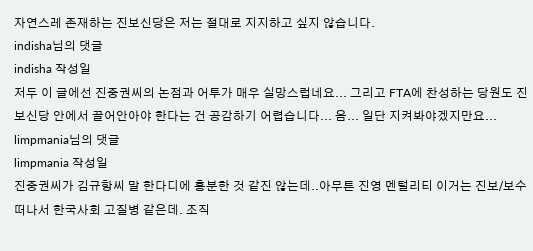자연스레 존재하는 진보신당은 저는 절대로 지지하고 싶지 않습니다.
indisha님의 댓글
indisha 작성일
저두 이 글에선 진중권씨의 논점과 어투가 매우 실망스럽네요... 그리고 FTA에 찬성하는 당원도 진보신당 안에서 끌어안아야 한다는 건 공감하기 어렵습니다... 음... 일단 지켜봐야겠지만요...
limpmania님의 댓글
limpmania 작성일
진중권씨가 김규항씨 말 한다디에 흥분한 것 같진 않는데..아무튼 진영 멘털리티 이거는 진보/보수 떠나서 한국사회 고질병 같은데. 조직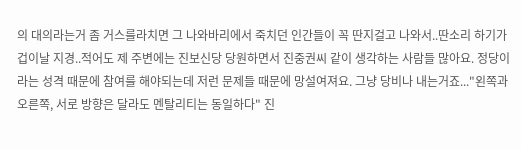의 대의라는거 좀 거스를라치면 그 나와바리에서 죽치던 인간들이 꼭 딴지걸고 나와서..딴소리 하기가 겁이날 지경..적어도 제 주변에는 진보신당 당원하면서 진중권씨 같이 생각하는 사람들 많아요. 정당이라는 성격 때문에 참여를 해야되는데 저런 문제들 때문에 망설여져요. 그냥 당비나 내는거죠..."왼쪽과 오른쪽, 서로 방향은 달라도 멘탈리티는 동일하다" 진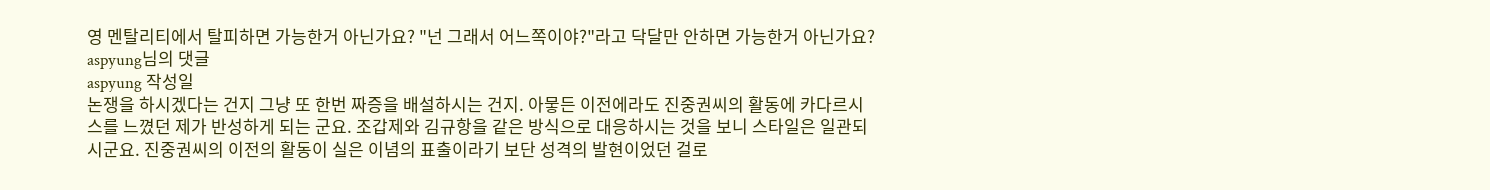영 멘탈리티에서 탈피하면 가능한거 아닌가요? "넌 그래서 어느쪽이야?"라고 닥달만 안하면 가능한거 아닌가요?
aspyung님의 댓글
aspyung 작성일
논쟁을 하시겠다는 건지 그냥 또 한번 짜증을 배설하시는 건지. 아뭏든 이전에라도 진중권씨의 활동에 카다르시스를 느꼈던 제가 반성하게 되는 군요. 조갑제와 김규항을 같은 방식으로 대응하시는 것을 보니 스타일은 일관되시군요. 진중권씨의 이전의 활동이 실은 이념의 표출이라기 보단 성격의 발현이었던 걸로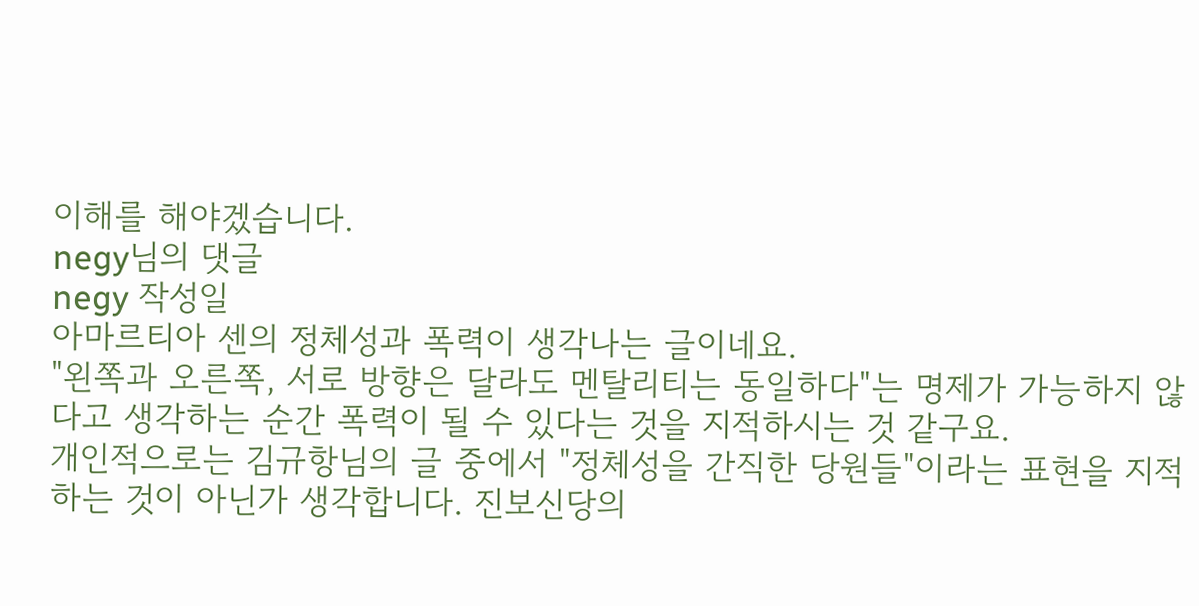이해를 해야겠습니다.
negy님의 댓글
negy 작성일
아마르티아 센의 정체성과 폭력이 생각나는 글이네요.
"왼쪽과 오른쪽, 서로 방향은 달라도 멘탈리티는 동일하다"는 명제가 가능하지 않다고 생각하는 순간 폭력이 될 수 있다는 것을 지적하시는 것 같구요.
개인적으로는 김규항님의 글 중에서 "정체성을 간직한 당원들"이라는 표현을 지적하는 것이 아닌가 생각합니다. 진보신당의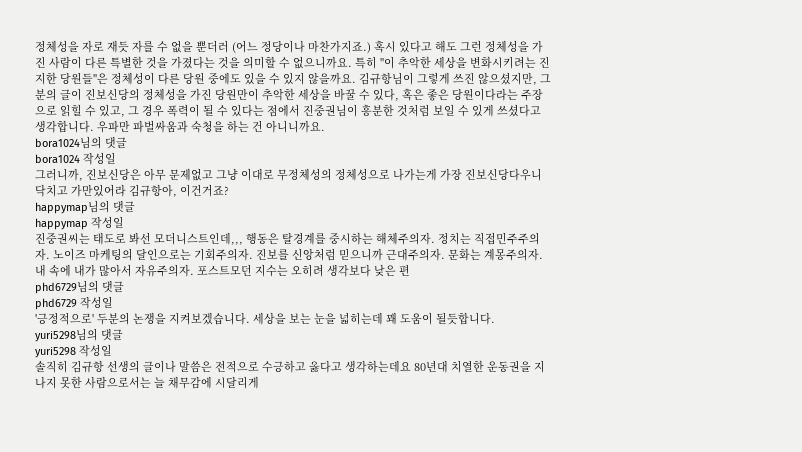정체성을 자로 재듯 자를 수 없을 뿐더러 (어느 정당이나 마찬가지죠.) 혹시 있다고 해도 그런 정체성을 가진 사람이 다른 특별한 것을 가졌다는 것을 의미할 수 없으니까요. 특히 "이 추악한 세상을 변화시키려는 진지한 당원들"은 정체성이 다른 당원 중에도 있을 수 있지 않을까요. 김규항님이 그렇게 쓰진 않으셨지만, 그분의 글이 진보신당의 정체성을 가진 당원만이 추악한 세상을 바꿀 수 있다, 혹은 좋은 당원이다라는 주장으로 읽힐 수 있고, 그 경우 폭력이 될 수 있다는 점에서 진중권님이 흥분한 것처럼 보일 수 있게 쓰셨다고 생각합니다. 우파만 파벌싸움과 숙청을 하는 건 아니니까요.
bora1024님의 댓글
bora1024 작성일
그러니까, 진보신당은 아무 문제없고 그냥 이대로 무정체성의 정체성으로 나가는게 가장 진보신당다우니 닥치고 가만있어라 김규항아, 이건거죠?
happymap님의 댓글
happymap 작성일
진중권씨는 태도로 봐선 모더니스트인데,,, 행동은 탈경계를 중시하는 해체주의자. 정치는 직접민주주의자. 노이즈 마케팅의 달인으로는 기회주의자. 진보를 신앙처럼 믿으니까 근대주의자. 문화는 계몽주의자. 내 속에 내가 많아서 자유주의자. 포스트모던 지수는 오히려 생각보다 낮은 편
phd6729님의 댓글
phd6729 작성일
'긍정적으로' 두분의 논쟁을 지켜보겠습니다. 세상을 보는 눈을 넓히는데 꽤 도움이 될듯합니다.
yuri5298님의 댓글
yuri5298 작성일
솔직히 김규항 선생의 글이나 말씀은 전적으로 수긍하고 옳다고 생각하는데요 80년대 치열한 운동권을 지나지 못한 사람으로서는 늘 채무감에 시달리게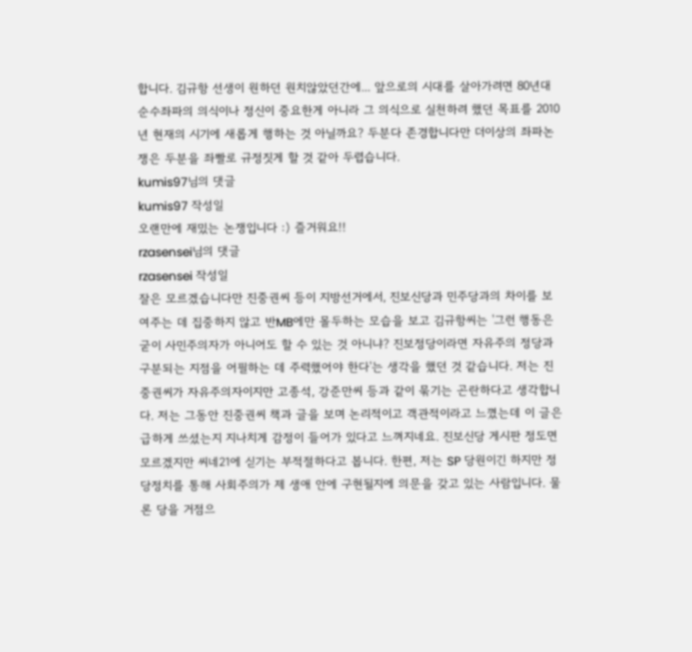합니다. 김규항 선생이 원하던 원치않았던간에... 앞으로의 시대를 살아가려면 80년대 순수좌파의 의식이나 정신이 중요한게 아니라 그 의식으로 실천하려 했던 목표를 2010년 현재의 시기에 새롭게 행하는 것 아닐까요? 두분다 존경합니다만 더이상의 좌파논쟁은 두분을 좌빨로 규정짓게 할 것 같아 두렵습니다.
kumis97님의 댓글
kumis97 작성일
오랜만에 재밌는 논쟁입니다 :) 즐거워요!!
rzasensei님의 댓글
rzasensei 작성일
잘은 모르겠습니다만 진중권씨 등이 지방선거에서, 진보신당과 민주당과의 차이를 보여주는 데 집중하지 않고 반MB에만 몰두하는 모습을 보고 김규항씨는 '그런 행동은 굳이 사민주의자가 아니어도 할 수 있는 것 아니냐? 진보정당이라면 자유주의 정당과 구분되는 지점을 어필하는 데 주력했어야 한다'는 생각을 했던 것 같습니다. 저는 진중권씨가 자유주의자이지만 고종석, 강준만씨 등과 같이 묶기는 곤란하다고 생각합니다. 저는 그동안 진중권씨 책과 글을 보며 논리적이고 객관적이라고 느꼈는데 이 글은 급하게 쓰셨는지 지나치게 감정이 들어가 있다고 느껴지네요. 진보신당 게시판 정도면 모르겠지만 씨네21에 싣기는 부적절하다고 봅니다. 한편, 저는 SP 당원이긴 하지만 정당정치를 통해 사회주의가 제 생애 안에 구현될지에 의문을 갖고 있는 사람입니다. 물론 당을 거점으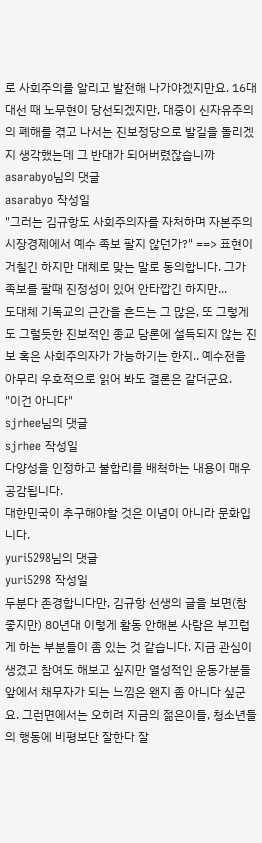로 사회주의를 알리고 발전해 나가야겠지만요. 16대 대선 때 노무현이 당선되겠지만, 대중이 신자유주의의 폐해를 겪고 나서는 진보정당으로 발길을 돌리겠지 생각했는데 그 반대가 되어버렸잖습니까
asarabyo님의 댓글
asarabyo 작성일
"그러는 김규항도 사회주의자를 자처하며 자본주의 시장경제에서 예수 족보 팔지 않던가?" ==> 표현이 거칠긴 하지만 대체로 맞는 말로 동의합니다. 그가 족보를 팔때 진정성이 있어 안타깝긴 하지만...
도대체 기독교의 근간을 흔드는 그 많은, 또 그렇게도 그럴듯한 진보적인 종교 담론에 설득되지 않는 진보 혹은 사회주의자가 가능하기는 한지.. 예수전을 아무리 우호적으로 읽어 봐도 결론은 같더군요.
"이건 아니다"
sjrhee님의 댓글
sjrhee 작성일
다양성을 인정하고 불합리를 배척하는 내용이 매우 공감됩니다.
대한민국이 추구해야할 것은 이념이 아니라 문화입니다.
yuri5298님의 댓글
yuri5298 작성일
두분다 존경합니다만, 김규항 선생의 글을 보면(참 좋지만) 80년대 이렇게 활동 안해본 사람은 부끄럽게 하는 부분들이 좀 있는 것 같습니다. 지금 관심이 생겼고 참여도 해보고 싶지만 열성적인 운동가분들 앞에서 채무자가 되는 느낌은 왠지 좀 아니다 싶군요. 그런면에서는 오히려 지금의 젊은이들, 청소년들의 행동에 비평보단 잘한다 잘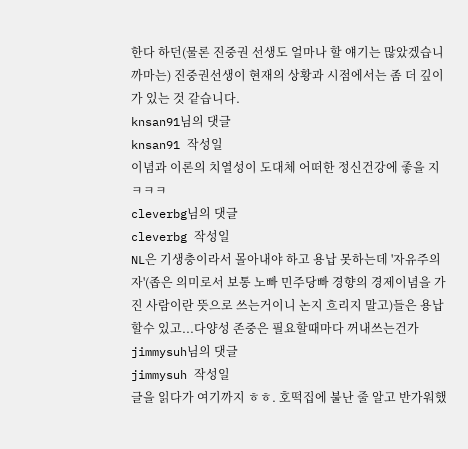한다 하던(물론 진중권 선생도 얼마나 할 얘기는 많았겠습니까마는) 진중권선생이 현재의 상황과 시점에서는 좀 더 깊이가 있는 것 같습니다.
knsan91님의 댓글
knsan91 작성일
이념과 이론의 치열성이 도대체 어떠한 정신건강에 좋을 지 ㅋㅋㅋ
cleverbg님의 댓글
cleverbg 작성일
NL은 기생충이라서 몰아내야 하고 용납 못하는데 '자유주의자'(좁은 의미로서 보통 노빠 민주당빠 경향의 경제이념을 가진 사람이란 뜻으로 쓰는거이니 논지 흐리지 말고)들은 용납할수 있고...다양성 존중은 필요할때마다 꺼내쓰는건가
jimmysuh님의 댓글
jimmysuh 작성일
글을 읽다가 여기까지 ㅎㅎ. 호떡집에 불난 줄 알고 반가워했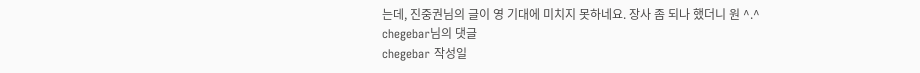는데, 진중권님의 글이 영 기대에 미치지 못하네요. 장사 좀 되나 했더니 원 ^.^
chegebar님의 댓글
chegebar 작성일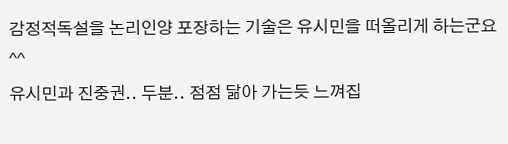감정적독설을 논리인양 포장하는 기술은 유시민을 떠올리게 하는군요^^
유시민과 진중권.. 두분.. 점점 닮아 가는듯 느껴집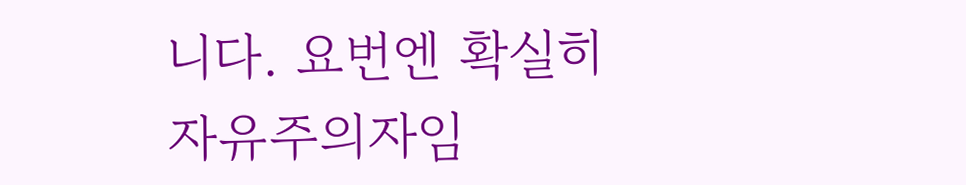니다. 요번엔 확실히 자유주의자임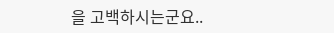을 고백하시는군요..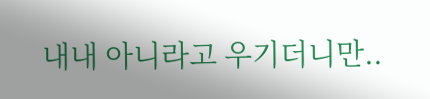내내 아니라고 우기더니만..